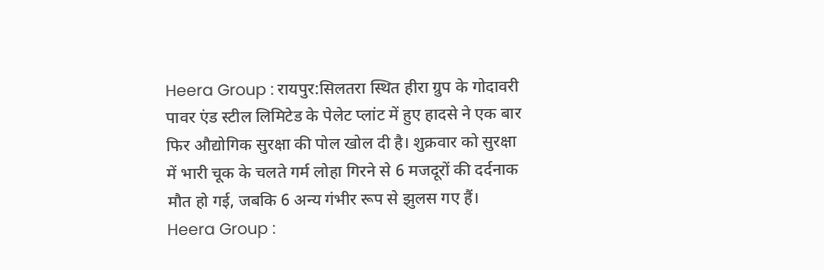Heera Group : रायपुर:सिलतरा स्थित हीरा ग्रुप के गोदावरी पावर एंड स्टील लिमिटेड के पेलेट प्लांट में हुए हादसे ने एक बार फिर औद्योगिक सुरक्षा की पोल खोल दी है। शुक्रवार को सुरक्षा में भारी चूक के चलते गर्म लोहा गिरने से 6 मजदूरों की दर्दनाक मौत हो गई, जबकि 6 अन्य गंभीर रूप से झुलस गए हैं।
Heera Group :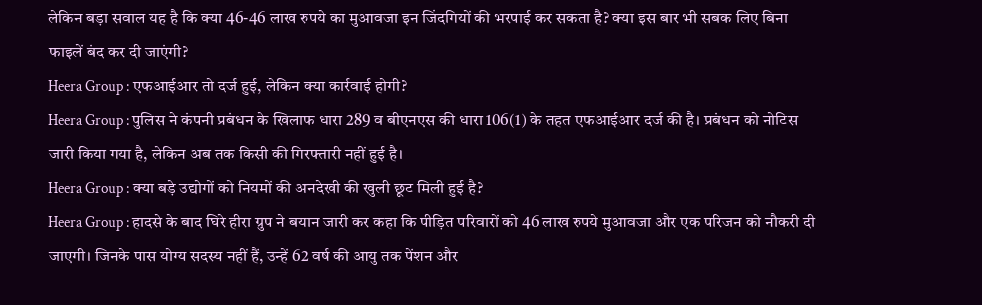लेकिन बड़ा सवाल यह है कि क्या 46-46 लाख रुपये का मुआवजा इन जिंदगियों की भरपाई कर सकता है? क्या इस बार भी सबक लिए बिना फाइलें बंद कर दी जाएंगी?
Heera Group : एफआईआर तो दर्ज हुई, लेकिन क्या कार्रवाई होगी?
Heera Group : पुलिस ने कंपनी प्रबंधन के खिलाफ धारा 289 व बीएनएस की धारा 106(1) के तहत एफआईआर दर्ज की है। प्रबंधन को नोटिस जारी किया गया है, लेकिन अब तक किसी की गिरफ्तारी नहीं हुई है।
Heera Group : क्या बड़े उद्योगों को नियमों की अनदेखी की खुली छूट मिली हुई है?
Heera Group : हादसे के बाद घिरे हीरा ग्रुप ने बयान जारी कर कहा कि पीड़ित परिवारों को 46 लाख रुपये मुआवजा और एक परिजन को नौकरी दी जाएगी। जिनके पास योग्य सदस्य नहीं हैं, उन्हें 62 वर्ष की आयु तक पेंशन और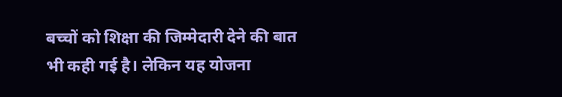बच्चों को शिक्षा की जिम्मेदारी देने की बात भी कही गई है। लेकिन यह योजना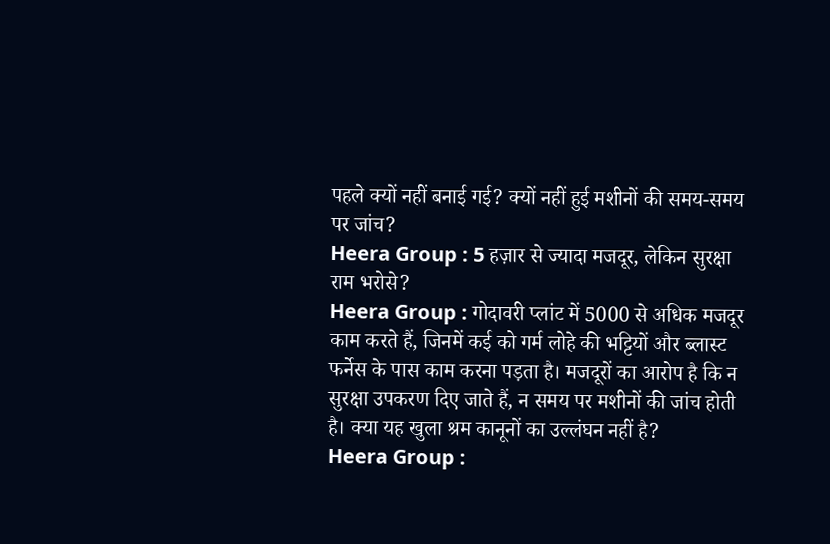पहले क्यों नहीं बनाई गई? क्यों नहीं हुई मशीनों की समय-समय पर जांच?
Heera Group : 5 हज़ार से ज्यादा मजदूर, लेकिन सुरक्षा राम भरोसे?
Heera Group : गोदावरी प्लांट में 5000 से अधिक मजदूर काम करते हैं, जिनमें कई को गर्म लोहे की भट्टियों और ब्लास्ट फर्नेस के पास काम करना पड़ता है। मजदूरों का आरोप है कि न सुरक्षा उपकरण दिए जाते हैं, न समय पर मशीनों की जांच होती है। क्या यह खुला श्रम कानूनों का उल्लंघन नहीं है?
Heera Group :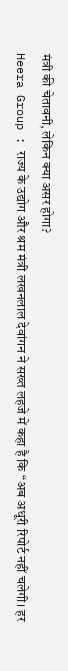मंत्री की चेतावनी, लेकिन क्या असर होगा?
Heera Group : राज्य के उद्योग और श्रम मंत्री लखनलाल देवांगन ने सख्त लहजे में कहा है कि “अब अधूरी रिपोर्ट नहीं चलेगी। हर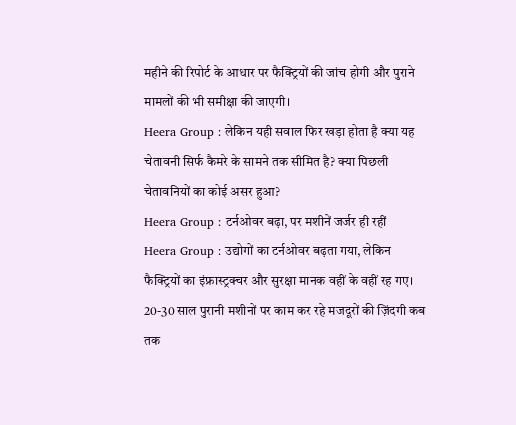महीने की रिपोर्ट के आधार पर फैक्ट्रियों की जांच होगी और पुराने मामलों की भी समीक्षा की जाएगी।
Heera Group : लेकिन यही सवाल फिर खड़ा होता है क्या यह चेतावनी सिर्फ कैमरे के सामने तक सीमित है? क्या पिछली चेतावनियों का कोई असर हुआ?
Heera Group : टर्नओवर बढ़ा, पर मशीनें जर्जर ही रहीं
Heera Group : उद्योगों का टर्नओवर बढ़ता गया, लेकिन फैक्ट्रियों का इंफ्रास्ट्रक्चर और सुरक्षा मानक वहीं के वहीं रह गए। 20-30 साल पुरानी मशीनों पर काम कर रहे मजदूरों की ज़िंदगी कब तक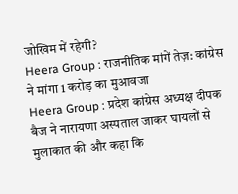जोखिम में रहेगी?
Heera Group : राजनीतिक मांगें तेज़: कांग्रेस ने मांगा 1 करोड़ का मुआवजा
Heera Group : प्रदेश कांग्रेस अध्यक्ष दीपक बैज ने नारायणा अस्पताल जाकर घायलों से मुलाकात की और कहा कि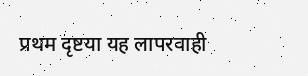प्रथम दृष्टया यह लापरवाही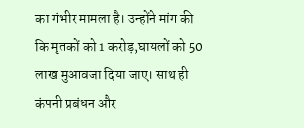का गंभीर मामला है। उन्होंने मांग की कि मृतकों को 1 करोड़,घायलों को 50 लाख मुआवजा दिया जाए। साथ ही कंपनी प्रबंधन और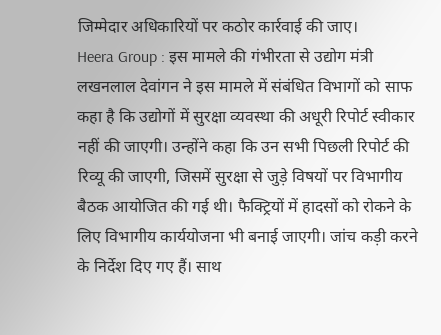जिम्मेदार अधिकारियों पर कठोर कार्रवाई की जाए।
Heera Group : इस मामले की गंभीरता से उद्योग मंत्री लखनलाल देवांगन ने इस मामले में संबंधित विभागों को साफ कहा है कि उद्योगों में सुरक्षा व्यवस्था की अधूरी रिपोर्ट स्वीकार नहीं की जाएगी। उन्होंने कहा कि उन सभी पिछली रिपोर्ट की रिव्यू की जाएगी, जिसमें सुरक्षा से जुड़े विषयों पर विभागीय बैठक आयोजित की गई थी। फैक्ट्रियों में हादसों को रोकने के लिए विभागीय कार्ययोजना भी बनाई जाएगी। जांच कड़ी करने के निर्देश दिए गए हैं। साथ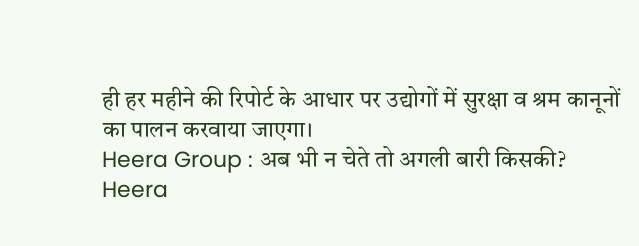ही हर महीने की रिपोर्ट के आधार पर उद्योगों में सुरक्षा व श्रम कानूनों का पालन करवाया जाएगा।
Heera Group : अब भी न चेते तो अगली बारी किसकी?
Heera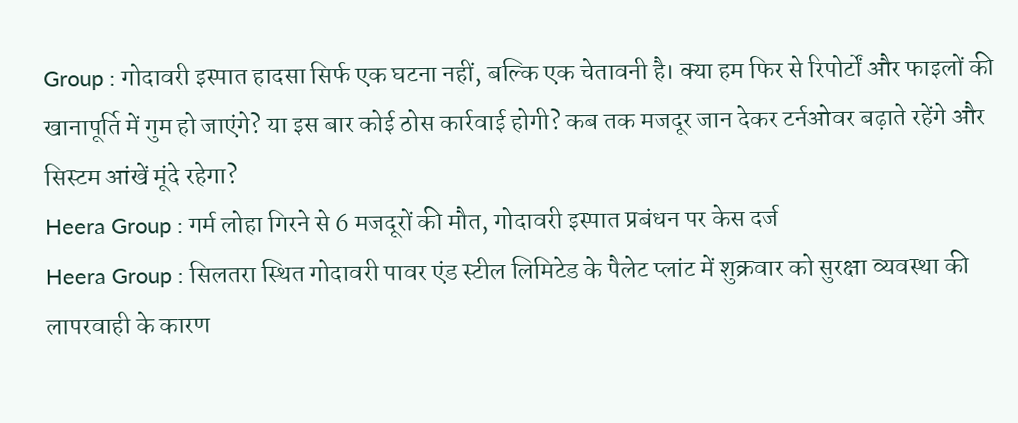Group : गोदावरी इस्पात हादसा सिर्फ एक घटना नहीं, बल्कि एक चेतावनी है। क्या हम फिर से रिपोर्टों और फाइलों की खानापूर्ति में गुम हो जाएंगे? या इस बार कोई ठोस कार्रवाई होगी? कब तक मजदूर जान देकर टर्नओवर बढ़ाते रहेंगे और सिस्टम आंखें मूंदे रहेगा?
Heera Group : गर्म लोहा गिरने से 6 मजदूरों की मौत, गोदावरी इस्पात प्रबंधन पर केस दर्ज
Heera Group : सिलतरा स्थित गोदावरी पावर एंड स्टील लिमिटेड के पैलेट प्लांट में शुक्रवार को सुरक्षा व्यवस्था की लापरवाही के कारण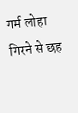गर्म लोहा गिरने से छह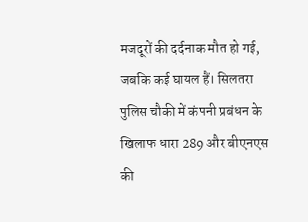मजदूरों की दर्दनाक मौत हो गई, जबकि कई घायल हैं। सिलतरा पुलिस चौकी में कंपनी प्रबंधन के खिलाफ धारा 289 और बीएनएस की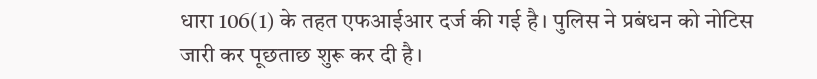धारा 106(1) के तहत एफआईआर दर्ज की गई है। पुलिस ने प्रबंधन को नोटिस जारी कर पूछताछ शुरू कर दी है।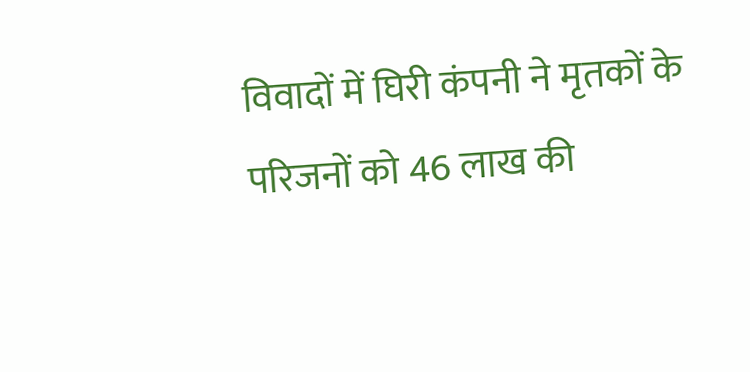विवादों में घिरी कंपनी ने मृतकों के परिजनों को 46 लाख की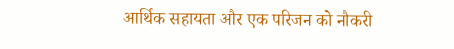आर्थिक सहायता और एक परिजन को नौकरी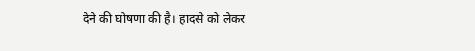देने की घोषणा की है। हादसे को लेकर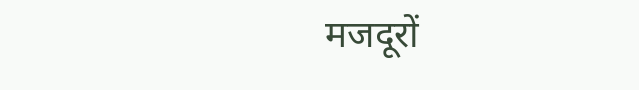मजदूरों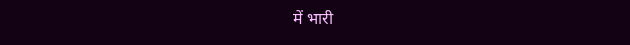में भारी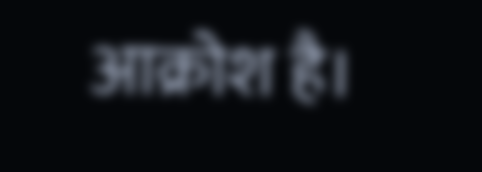आक्रोश है।